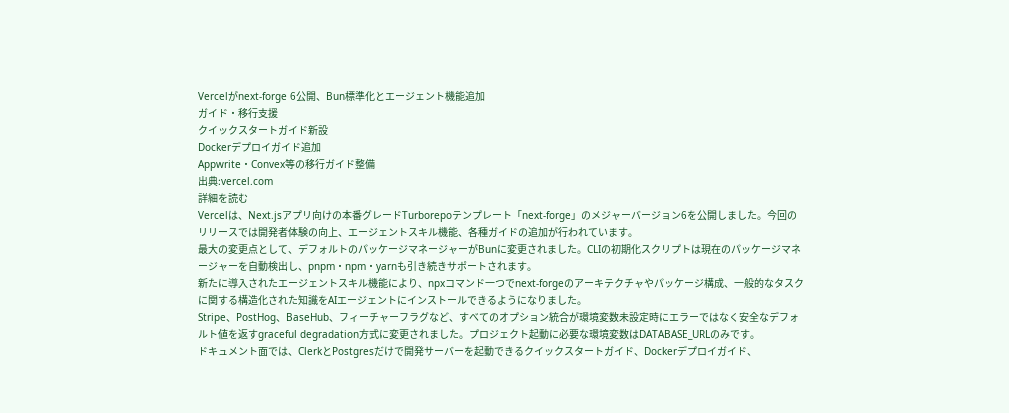Vercelがnext-forge 6公開、Bun標準化とエージェント機能追加
ガイド・移行支援
クイックスタートガイド新設
Dockerデプロイガイド追加
Appwrite・Convex等の移行ガイド整備
出典:vercel.com
詳細を読む
Vercelは、Next.jsアプリ向けの本番グレードTurborepoテンプレート「next-forge」のメジャーバージョン6を公開しました。今回のリリースでは開発者体験の向上、エージェントスキル機能、各種ガイドの追加が行われています。
最大の変更点として、デフォルトのパッケージマネージャーがBunに変更されました。CLIの初期化スクリプトは現在のパッケージマネージャーを自動検出し、pnpm・npm・yarnも引き続きサポートされます。
新たに導入されたエージェントスキル機能により、npxコマンド一つでnext-forgeのアーキテクチャやパッケージ構成、一般的なタスクに関する構造化された知識をAIエージェントにインストールできるようになりました。
Stripe、PostHog、BaseHub、フィーチャーフラグなど、すべてのオプション統合が環境変数未設定時にエラーではなく安全なデフォルト値を返すgraceful degradation方式に変更されました。プロジェクト起動に必要な環境変数はDATABASE_URLのみです。
ドキュメント面では、ClerkとPostgresだけで開発サーバーを起動できるクイックスタートガイド、Dockerデプロイガイド、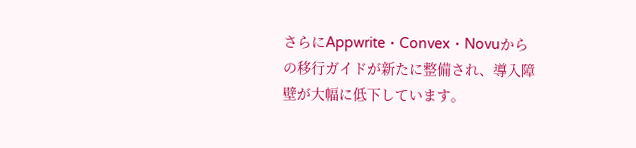さらにAppwrite・Convex・Novuからの移行ガイドが新たに整備され、導入障壁が大幅に低下しています。